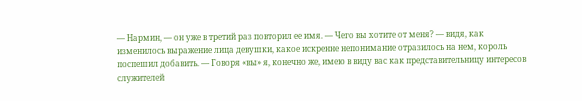— Нармин, — он уже в третий раз повторил ее имя. — Чего вы хотите от меня? — видя, как изменилось выражение лица девушки, какое искренне непонимание отразилось на нем, король поспешил добавить. — Говоря «вы» я, конечно же, имею в виду вас как представительницу интересов служителей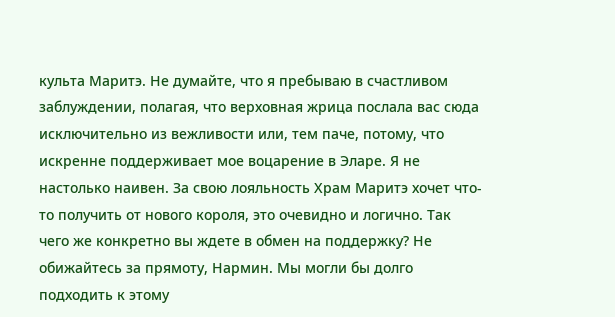культа Маритэ. Не думайте, что я пребываю в счастливом заблуждении, полагая, что верховная жрица послала вас сюда исключительно из вежливости или, тем паче, потому, что искренне поддерживает мое воцарение в Эларе. Я не настолько наивен. За свою лояльность Храм Маритэ хочет что-то получить от нового короля, это очевидно и логично. Так чего же конкретно вы ждете в обмен на поддержку? Не обижайтесь за прямоту, Нармин. Мы могли бы долго подходить к этому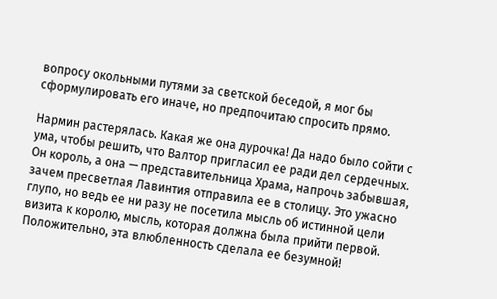вопросу окольными путями за светской беседой, я мог бы сформулировать его иначе, но предпочитаю спросить прямо.

Нармин растерялась. Какая же она дурочка! Да надо было сойти с ума, чтобы решить, что Валтор пригласил ее ради дел сердечных. Он король, а она — представительница Храма, напрочь забывшая, зачем пресветлая Лавинтия отправила ее в столицу. Это ужасно глупо, но ведь ее ни разу не посетила мысль об истинной цели визита к королю, мысль, которая должна была прийти первой. Положительно, эта влюбленность сделала ее безумной!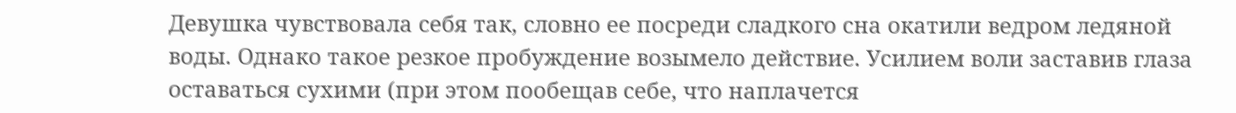Девушка чувствовала себя так, словно ее посреди сладкого сна окатили ведром ледяной воды. Однако такое резкое пробуждение возымело действие. Усилием воли заставив глаза оставаться сухими (при этом пообещав себе, что наплачется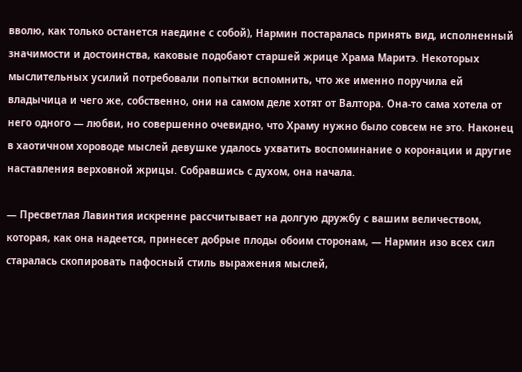вволю, как только останется наедине с собой), Нармин постаралась принять вид, исполненный значимости и достоинства, каковые подобают старшей жрице Храма Маритэ. Некоторых мыслительных усилий потребовали попытки вспомнить, что же именно поручила ей владычица и чего же, собственно, они на самом деле хотят от Валтора. Она-то сама хотела от него одного — любви, но совершенно очевидно, что Храму нужно было совсем не это. Наконец в хаотичном хороводе мыслей девушке удалось ухватить воспоминание о коронации и другие наставления верховной жрицы. Собравшись с духом, она начала.

— Пресветлая Лавинтия искренне рассчитывает на долгую дружбу с вашим величеством, которая, как она надеется, принесет добрые плоды обоим сторонам, — Нармин изо всех сил старалась скопировать пафосный стиль выражения мыслей,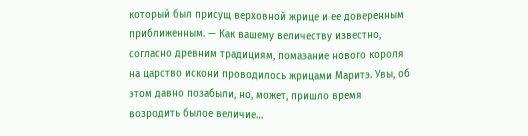который был присущ верховной жрице и ее доверенным приближенным. — Как вашему величеству известно, согласно древним традициям, помазание нового короля на царство искони проводилось жрицами Маритэ. Увы, об этом давно позабыли, но, может, пришло время возродить былое величие…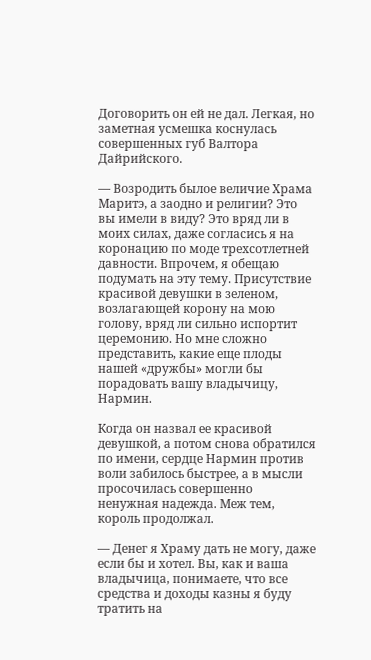Договорить он ей не дал. Легкая, но заметная усмешка коснулась совершенных губ Валтора Дайрийского.

— Возродить былое величие Храма Маритэ, а заодно и религии? Это вы имели в виду? Это вряд ли в моих силах, даже согласись я на коронацию по моде трехсотлетней давности. Впрочем, я обещаю подумать на эту тему. Присутствие красивой девушки в зеленом, возлагающей корону на мою голову, вряд ли сильно испортит церемонию. Но мне сложно представить, какие еще плоды нашей «дружбы» могли бы порадовать вашу владычицу, Нармин.

Когда он назвал ее красивой девушкой, а потом снова обратился по имени, сердце Нармин против воли забилось быстрее, а в мысли просочилась совершенно ненужная надежда. Меж тем, король продолжал.

— Денег я Храму дать не могу, даже если бы и хотел. Вы, как и ваша владычица, понимаете, что все средства и доходы казны я буду тратить на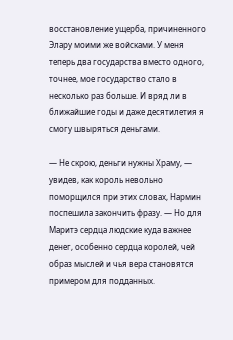восстановление ущерба, причиненного Элару моими же войсками. У меня теперь два государства вместо одного, точнее, мое государство стало в несколько раз больше. И вряд ли в ближайшие годы и даже десятилетия я смогу швыряться деньгами.

— Не скрою, деньги нужны Храму, — увидев, как король невольно поморщился при этих словах, Нармин поспешила закончить фразу. — Но для Маритэ сердца людские куда важнее денег, особенно сердца королей, чей образ мыслей и чья вера становятся примером для подданных.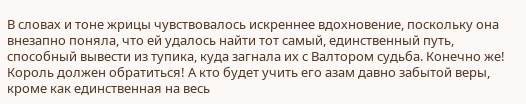В словах и тоне жрицы чувствовалось искреннее вдохновение, поскольку она внезапно поняла, что ей удалось найти тот самый, единственный путь, способный вывести из тупика, куда загнала их с Валтором судьба. Конечно же! Король должен обратиться! А кто будет учить его азам давно забытой веры, кроме как единственная на весь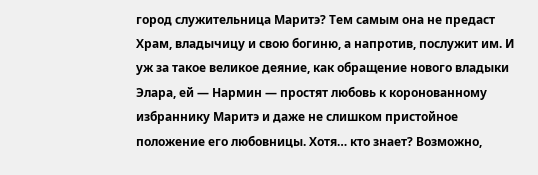город служительница Маритэ? Тем самым она не предаст Храм, владычицу и свою богиню, а напротив, послужит им. И уж за такое великое деяние, как обращение нового владыки Элара, ей — Нармин — простят любовь к коронованному избраннику Маритэ и даже не слишком пристойное положение его любовницы. Хотя… кто знает? Возможно,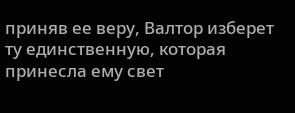приняв ее веру, Валтор изберет ту единственную, которая принесла ему свет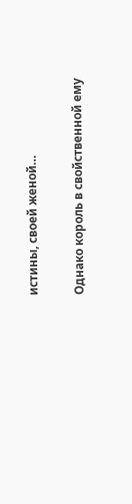истины, своей женой…

Однако король в свойственной ему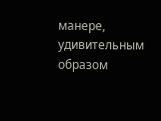манере, удивительным образом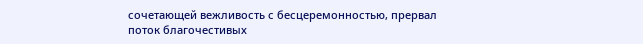сочетающей вежливость с бесцеремонностью, прервал поток благочестивых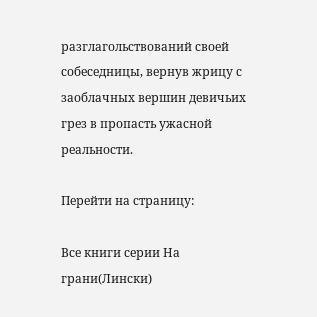разглагольствований своей собеседницы, вернув жрицу с заоблачных вершин девичьих грез в пропасть ужасной реальности.

Перейти на страницу:

Все книги серии На грани(Лински)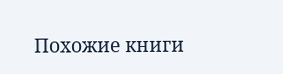Похожие книги